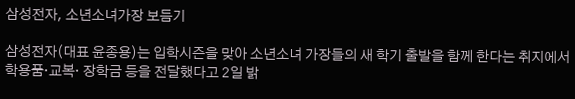삼성전자, 소년소녀가장 보듬기

삼성전자(대표 윤종용)는 입학시즌을 맞아 소년소녀 가장들의 새 학기 출발을 함께 한다는 취지에서 학용품·교복· 장학금 등을 전달했다고 2일 밝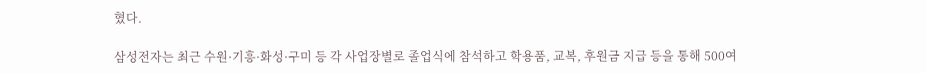혔다.

삼성전자는 최근 수원·기흥·화성·구미 등 각 사업장별로 졸업식에 참석하고 학용품, 교복, 후원금 지급 등을 통해 500여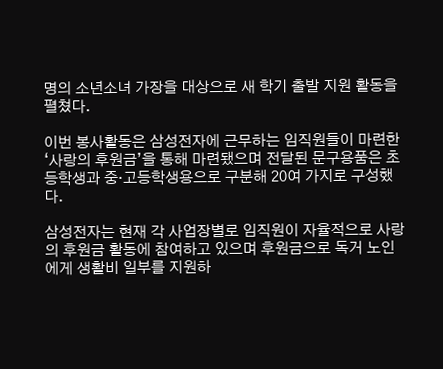명의 소년소녀 가장을 대상으로 새 학기 출발 지원 활동을 펼쳤다.

이번 봉사활동은 삼성전자에 근무하는 임직원들이 마련한 ‘사랑의 후원금’을 통해 마련됐으며 전달된 문구용품은 초등학생과 중·고등학생용으로 구분해 20여 가지로 구성했다.

삼성전자는 현재 각 사업장별로 임직원이 자율적으로 사랑의 후원금 활동에 참여하고 있으며 후원금으로 독거 노인에게 생활비 일부를 지원하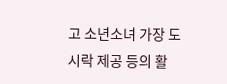고 소년소녀 가장 도시락 제공 등의 활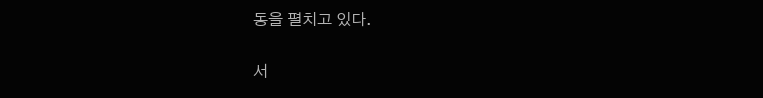동을 펼치고 있다.

서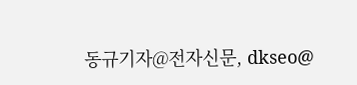동규기자@전자신문, dkseo@